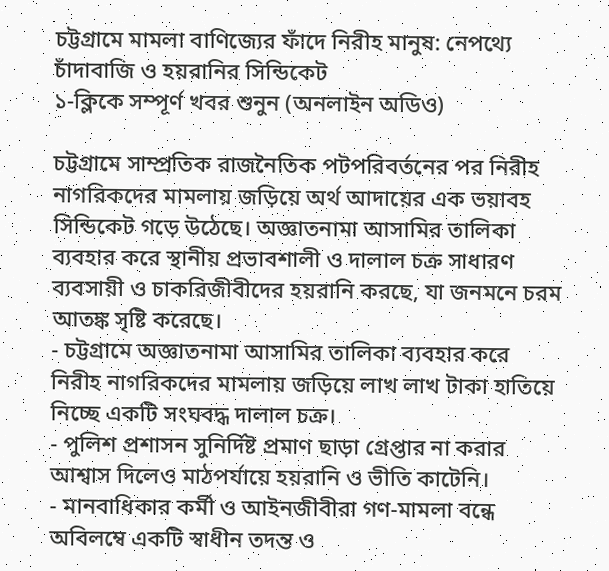চট্টগ্রামে মামলা বাণিজ্যের ফাঁদে নিরীহ মানুষ: নেপথ্যে চাঁদাবাজি ও হয়রানির সিন্ডিকেট
১-ক্লিকে সম্পূর্ণ খবর শুনুন (অনলাইন অডিও)

চট্টগ্রামে সাম্প্রতিক রাজনৈতিক পটপরিবর্তনের পর নিরীহ নাগরিকদের মামলায় জড়িয়ে অর্থ আদায়ের এক ভয়াবহ সিন্ডিকেট গড়ে উঠেছে। অজ্ঞাতনামা আসামির তালিকা ব্যবহার করে স্থানীয় প্রভাবশালী ও দালাল চক্র সাধারণ ব্যবসায়ী ও চাকরিজীবীদের হয়রানি করছে, যা জনমনে চরম আতঙ্ক সৃষ্টি করেছে।
- চট্টগ্রামে অজ্ঞাতনামা আসামির তালিকা ব্যবহার করে নিরীহ নাগরিকদের মামলায় জড়িয়ে লাখ লাখ টাকা হাতিয়ে নিচ্ছে একটি সংঘবদ্ধ দালাল চক্র।
- পুলিশ প্রশাসন সুনির্দিষ্ট প্রমাণ ছাড়া গ্রেপ্তার না করার আশ্বাস দিলেও মাঠপর্যায়ে হয়রানি ও ভীতি কাটেনি।
- মানবাধিকার কর্মী ও আইনজীবীরা গণ-মামলা বন্ধে অবিলম্বে একটি স্বাধীন তদন্ত ও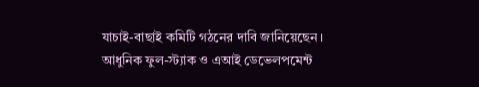যাচাই-বাছাই কমিটি গঠনের দাবি জানিয়েছেন।
আধুনিক ফুল-স্ট্যাক ও এআই ডেভেলপমেন্ট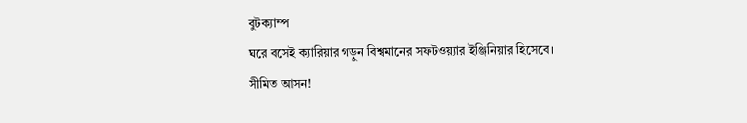বুটক্যাম্প
ঘরে বসেই ক্যারিয়ার গড়ুন বিশ্বমানের সফটওয়্যার ইঞ্জিনিয়ার হিসেবে। সীমিত আসন!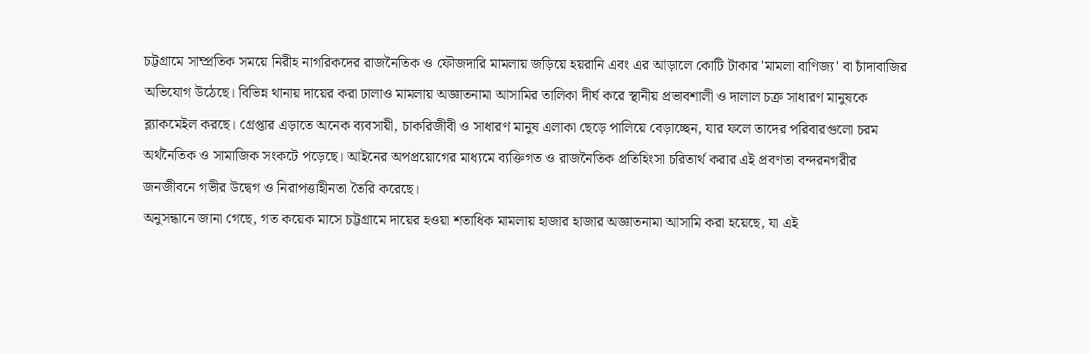চট্টগ্রামে সাম্প্রতিক সময়ে নিরীহ নাগরিকদের রাজনৈতিক ও ফৌজদারি মামলায় জড়িয়ে হয়রানি এবং এর আড়ালে কোটি টাকার 'মামলা বাণিজ্য' বা চাঁদাবাজির অভিযোগ উঠেছে। বিভিন্ন থানায় দায়ের করা ঢালাও মামলায় অজ্ঞাতনামা আসামির তালিকা দীর্ঘ করে স্থানীয় প্রভাবশালী ও দালাল চক্র সাধারণ মানুষকে ব্ল্যাকমেইল করছে। গ্রেপ্তার এড়াতে অনেক ব্যবসায়ী, চাকরিজীবী ও সাধারণ মানুষ এলাকা ছেড়ে পালিয়ে বেড়াচ্ছেন, যার ফলে তাদের পরিবারগুলো চরম অর্থনৈতিক ও সামাজিক সংকটে পড়েছে। আইনের অপপ্রয়োগের মাধ্যমে ব্যক্তিগত ও রাজনৈতিক প্রতিহিংসা চরিতার্থ করার এই প্রবণতা বন্দরনগরীর জনজীবনে গভীর উদ্বেগ ও নিরাপত্তাহীনতা তৈরি করেছে।
অনুসন্ধানে জানা গেছে, গত কয়েক মাসে চট্টগ্রামে দায়ের হওয়া শতাধিক মামলায় হাজার হাজার অজ্ঞাতনামা আসামি করা হয়েছে, যা এই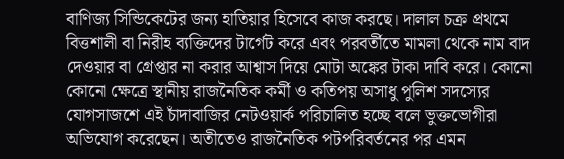বাণিজ্য সিন্ডিকেটের জন্য হাতিয়ার হিসেবে কাজ করছে। দালাল চক্র প্রথমে বিত্তশালী বা নিরীহ ব্যক্তিদের টার্গেট করে এবং পরবর্তীতে মামলা থেকে নাম বাদ দেওয়ার বা গ্রেপ্তার না করার আশ্বাস দিয়ে মোটা অঙ্কের টাকা দাবি করে। কোনো কোনো ক্ষেত্রে স্থানীয় রাজনৈতিক কর্মী ও কতিপয় অসাধু পুলিশ সদস্যের যোগসাজশে এই চাঁদাবাজির নেটওয়ার্ক পরিচালিত হচ্ছে বলে ভুক্তভোগীরা অভিযোগ করেছেন। অতীতেও রাজনৈতিক পটপরিবর্তনের পর এমন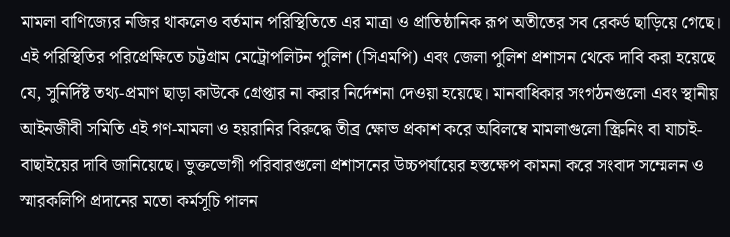মামলা বাণিজ্যের নজির থাকলেও বর্তমান পরিস্থিতিতে এর মাত্রা ও প্রাতিষ্ঠানিক রূপ অতীতের সব রেকর্ড ছাড়িয়ে গেছে।
এই পরিস্থিতির পরিপ্রেক্ষিতে চট্টগ্রাম মেট্রোপলিটন পুলিশ (সিএমপি) এবং জেলা পুলিশ প্রশাসন থেকে দাবি করা হয়েছে যে, সুনির্দিষ্ট তথ্য-প্রমাণ ছাড়া কাউকে গ্রেপ্তার না করার নির্দেশনা দেওয়া হয়েছে। মানবাধিকার সংগঠনগুলো এবং স্থানীয় আইনজীবী সমিতি এই গণ-মামলা ও হয়রানির বিরুদ্ধে তীব্র ক্ষোভ প্রকাশ করে অবিলম্বে মামলাগুলো স্ক্রিনিং বা যাচাই-বাছাইয়ের দাবি জানিয়েছে। ভুক্তভোগী পরিবারগুলো প্রশাসনের উচ্চপর্যায়ের হস্তক্ষেপ কামনা করে সংবাদ সম্মেলন ও স্মারকলিপি প্রদানের মতো কর্মসূচি পালন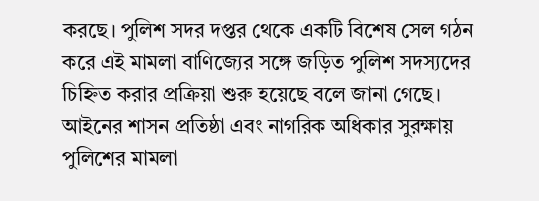করছে। পুলিশ সদর দপ্তর থেকে একটি বিশেষ সেল গঠন করে এই মামলা বাণিজ্যের সঙ্গে জড়িত পুলিশ সদস্যদের চিহ্নিত করার প্রক্রিয়া শুরু হয়েছে বলে জানা গেছে।
আইনের শাসন প্রতিষ্ঠা এবং নাগরিক অধিকার সুরক্ষায় পুলিশের মামলা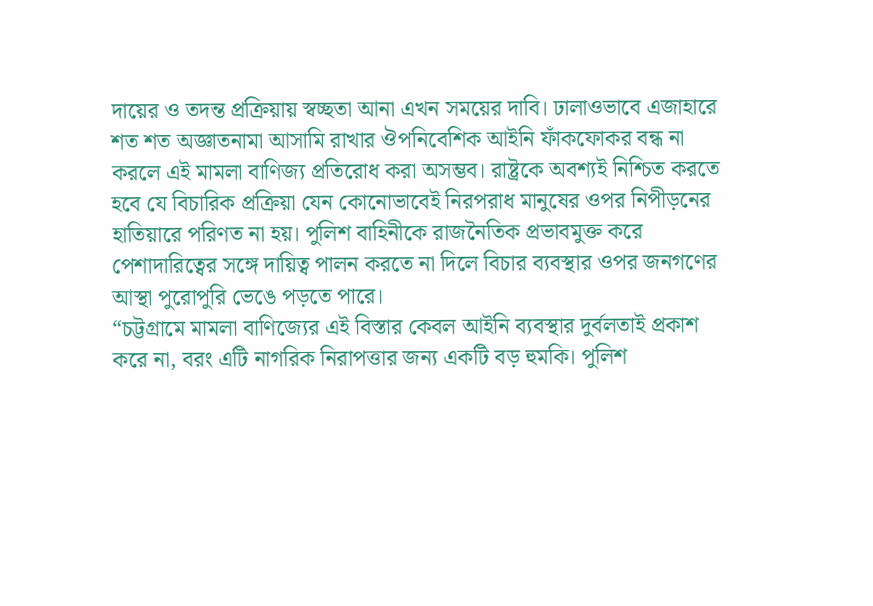দায়ের ও তদন্ত প্রক্রিয়ায় স্বচ্ছতা আনা এখন সময়ের দাবি। ঢালাওভাবে এজাহারে শত শত অজ্ঞাতনামা আসামি রাখার ঔপনিবেশিক আইনি ফাঁকফোকর বন্ধ না করলে এই মামলা বাণিজ্য প্রতিরোধ করা অসম্ভব। রাষ্ট্রকে অবশ্যই নিশ্চিত করতে হবে যে বিচারিক প্রক্রিয়া যেন কোনোভাবেই নিরপরাধ মানুষের ওপর নিপীড়নের হাতিয়ারে পরিণত না হয়। পুলিশ বাহিনীকে রাজনৈতিক প্রভাবমুক্ত করে পেশাদারিত্বের সঙ্গে দায়িত্ব পালন করতে না দিলে বিচার ব্যবস্থার ওপর জনগণের আস্থা পুরোপুরি ভেঙে পড়তে পারে।
“চট্টগ্রামে মামলা বাণিজ্যের এই বিস্তার কেবল আইনি ব্যবস্থার দুর্বলতাই প্রকাশ করে না, বরং এটি নাগরিক নিরাপত্তার জন্য একটি বড় হুমকি। পুলিশ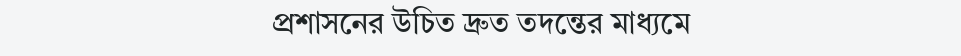প্রশাসনের উচিত দ্রুত তদন্তের মাধ্যমে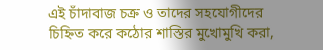এই চাঁদাবাজ চক্র ও তাদের সহযোগীদের চিহ্নিত করে কঠোর শাস্তির মুখোমুখি করা,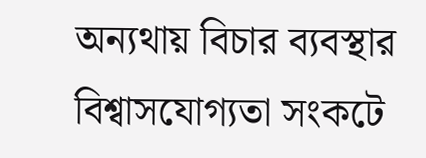অন্যথায় বিচার ব্যবস্থার বিশ্বাসযোগ্যতা সংকটে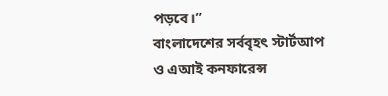পড়বে।”
বাংলাদেশের সর্ববৃহৎ স্টার্টআপ ও এআই কনফারেন্স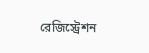রেজিস্ট্রেশন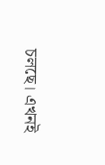চলছে। এখনই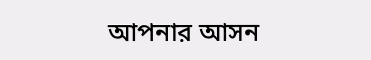আপনার আসন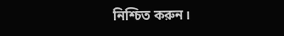নিশ্চিত করুন।